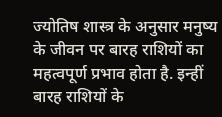ज्योतिष शास्त्र के अनुसार मनुष्य के जीवन पर बारह राशियों का महत्वपूर्ण प्रभाव होता है. इन्हीं बारह राशियों के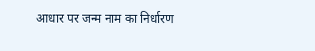आधार पर जन्म नाम का निर्धारण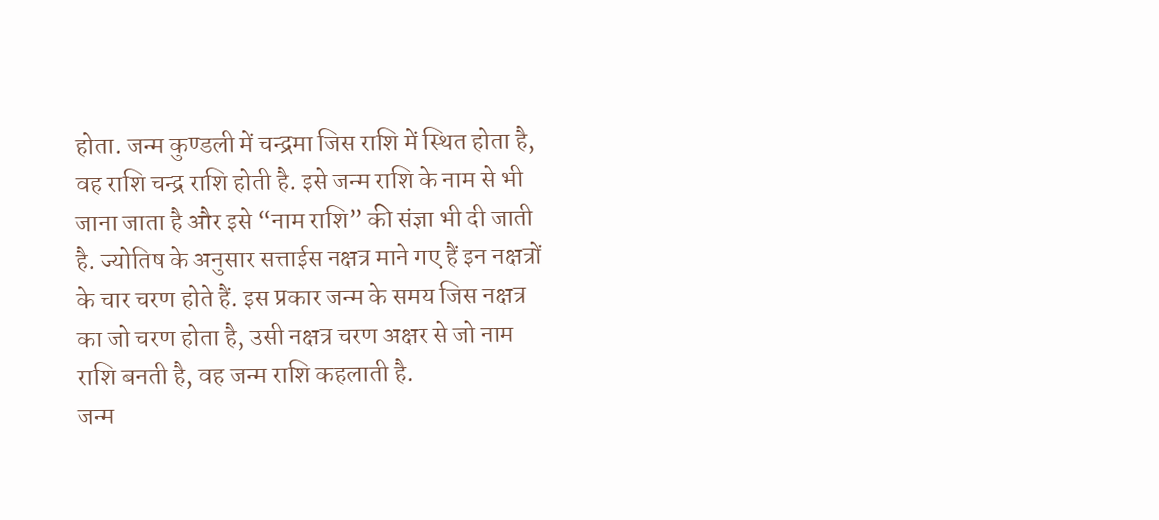होता. जन्म कुण्डली में चन्द्रमा जिस राशि में स्थित होता है, वह राशि चन्द्र राशि होती है. इसे जन्म राशि के नाम से भी जाना जाता है और इसे “नाम राशि” की संज्ञा भी दी जाती है. ज्योतिष के अनुसार सत्ताईस नक्षत्र माने गए हैं इन नक्षत्रों के चार चरण होते हैं. इस प्रकार जन्म के समय जिस नक्षत्र का जो चरण होता है, उसी नक्षत्र चरण अक्षर से जो नाम राशि बनती है, वह जन्म राशि कहलाती है.
जन्म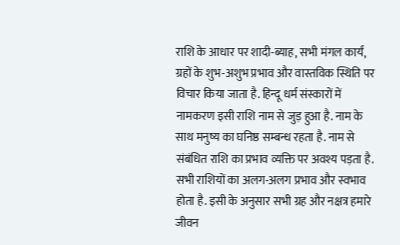राशि के आधार पर शादी-ब्याह, सभी मंगल कार्यं, ग्रहों के शुभ-अशुभ प्रभाव और वास्तविक स्थिति पर विचार किया जाता है. हिन्दू धर्म संस्कारों में नामकरण इसी राशि नाम से जुड़ हुआ है. नाम के साथ मनुष्य का घनिष्ठ सम्बन्ध रहता है. नाम से संबंधित राशि का प्रभाव व्यक्ति पर अवश्य पड़ता है. सभी राशियों का अलग-अलग प्रभाव और स्वभाव होता है. इसी के अनुसार सभी ग्रह और नक्षत्र हमारे जीवन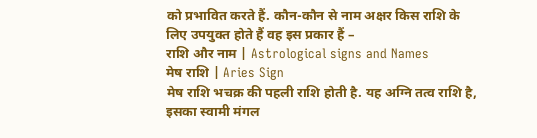को प्रभावित करते हैं. कौन-कौन से नाम अक्षर किस राशि के लिए उपयुक्त होते हैं वह इस प्रकार हैं –
राशि और नाम | Astrological signs and Names
मेष राशि | Aries Sign
मेष राशि भचक्र की पहली राशि होती है. यह अग्नि तत्व राशि है, इसका स्वामी मंगल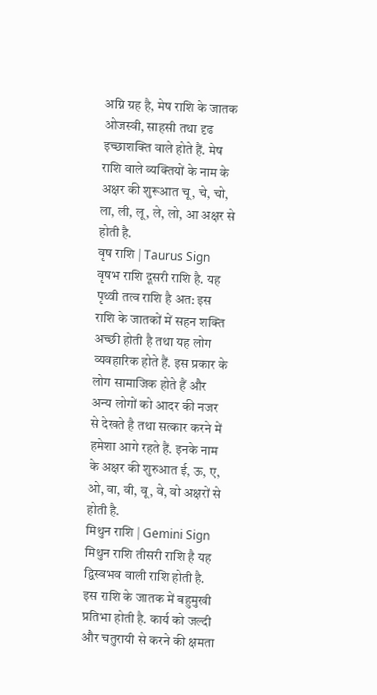अग्नि ग्रह है, मेष राशि के जातक ओजस्वी, साहसी तथा दृढ इच्छाशक्ति वाले होते हैं. मेष राशि वाले व्यक्तियों के नाम के अक्षर की शुरूआत चू, चे, चो, ला, ली, लू, ले, लो, आ अक्षर से होती है.
वृष राशि | Taurus Sign
वृषभ राशि दूसरी राशि है. यह पृथ्वी तत्व राशि है अत: इस राशि के जातकों में सहन शक्ति अच्छी होती है तथा यह लोग व्यवहारिक होते हैं. इस प्रकार के लोग सामाजिक होते हैं और अन्य लोगों को आदर की नजर से देखते है तथा सत्कार करने में हमेशा आगे रहते हैं. इनके नाम के अक्षर की शुरुआत ई, ऊ, ए, ओ, वा, वी, वू, वे, वो अक्षरों से होती है.
मिथुन राशि | Gemini Sign
मिथुन राशि तीसरी राशि है यह द्विस्वभव वाली राशि होती है. इस राशि के जातक में बहुमुखी प्रतिभा होती है. कार्य को जल्दी और चतुरायी से करने की क्षमता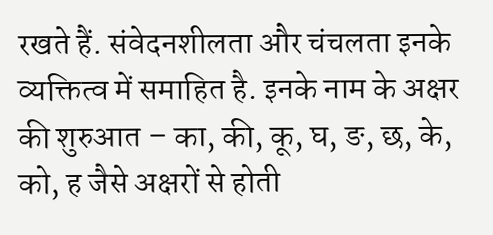रखते हैं. संवेदनशीलता और चंचलता इनके व्यक्तित्व में समाहित है. इनके नाम के अक्षर की शुरुआत – का, की, कू, घ, ङ, छ, के, को, ह जैसे अक्षरों से होती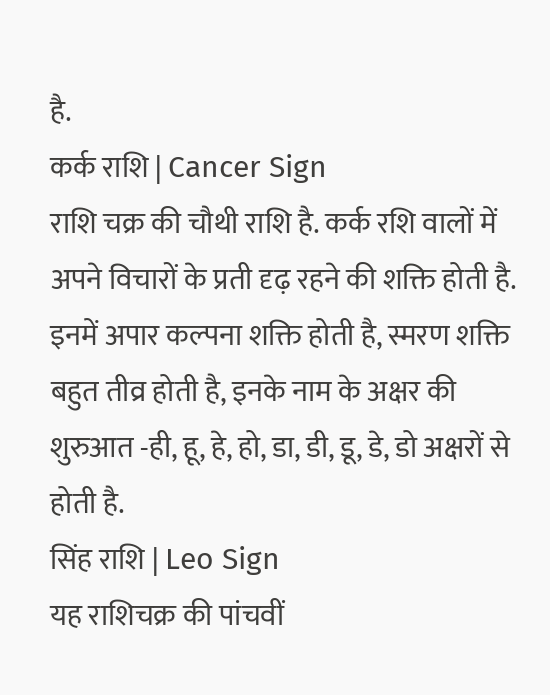है.
कर्क राशि | Cancer Sign
राशि चक्र की चौथी राशि है. कर्क रशि वालों में अपने विचारों के प्रती दृढ़ रहने की शक्ति होती है. इनमें अपार कल्पना शक्ति होती है, स्मरण शक्ति बहुत तीव्र होती है, इनके नाम के अक्षर की शुरुआत -ही, हू, हे, हो, डा, डी, डू, डे, डो अक्षरों से होती है.
सिंह राशि | Leo Sign
यह राशिचक्र की पांचवीं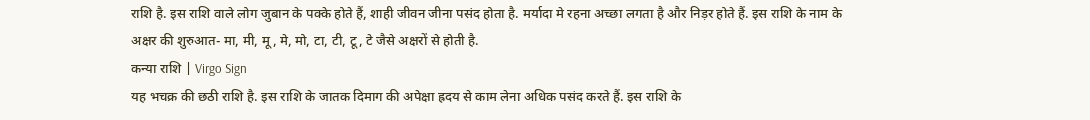राशि है. इस राशि वाले लोग जुबान के पक्के होते हैं, शाही जीवन जीना पसंद होता है. मर्यादा मे रहना अच्छा लगता है और निड़र होते हैं. इस राशि के नाम के अक्षर की शुरुआत- मा, मी, मू, मे, मो, टा, टी, टू, टे जैसे अक्षरों से होती है.
कन्या राशि | Virgo Sign
यह भचक्र की छठी राशि है. इस राशि के जातक दिमाग की अपेक्षा ह्रदय से काम लेना अधिक पसंद करते हैं. इस राशि के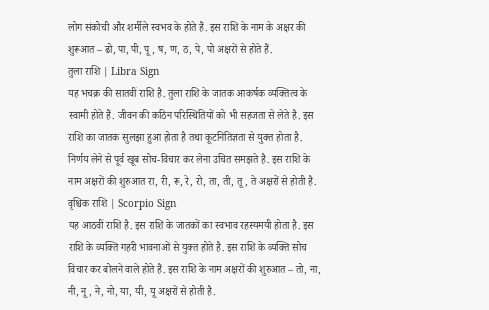लोग संकोची और शर्मीले स्वभव के होते हैं. इस राशि के नाम के अक्षर की शुरूआत – ढो, पा, पी, पू, ष, ण, ठ, पे, पो अक्षरों से होते हैं.
तुला राशि | Libra Sign
यह भचक्र की सातवीं राशि है. तुला राशि के जातक आकर्षक व्यक्तित्व के स्वामी होते हैं. जीवन की कठिन परिस्थितियों को भी सहजता से लेते है. इस राशि का जातक सुलझा हुआ होता है तथा कूटनितिज्ञता से युक्त होता है. निर्णय लेने से पूर्व खूब सोच-विचार कर लेना उचित समझते है. इस राशि के नाम अक्षरों की शुरुआत रा, री, रू, रे, रो, ता, ती, तू, ते अक्षरों से होती है.
वृश्चिक राशि | Scorpio Sign
यह आठवीं राशि है. इस राशि के जातकों का स्वभाव रहस्यमयी होता है. इस राशि के व्यक्ति गहरी भावनाओं से युक्त होते है. इस राशि के व्यक्ति सोच विचार कर बोलने वाले होते हैं. इस राशि के नाम अक्षरों की शुरुआत – तो, ना, नी, नू, ने, नो, या, यी, यू अक्षरों से होती है.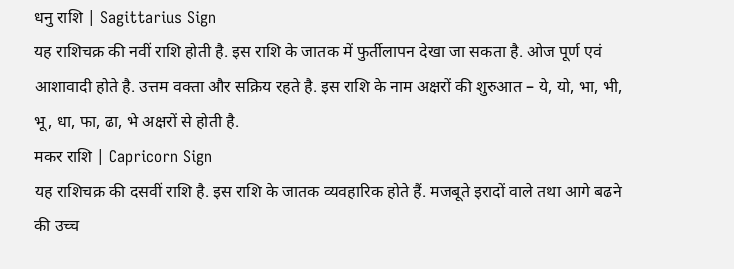धनु राशि | Sagittarius Sign
यह राशिचक्र की नवीं राशि होती है. इस राशि के जातक में फुर्तीलापन देखा जा सकता है. ओज पूर्ण एवं आशावादी होते है. उत्तम वक्ता और सक्रिय रहते है. इस राशि के नाम अक्षरों की शुरुआत – ये, यो, भा, भी, भू, धा, फा, ढा, भे अक्षरों से होती है.
मकर राशि | Capricorn Sign
यह राशिचक्र की दसवीं राशि है. इस राशि के जातक व्यवहारिक होते हैं. मजबूते इरादों वाले तथा आगे बढने की उच्च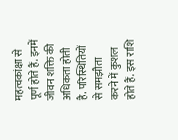महत्वकांक्षा से पूर्ण होते हैं. इनमें जीवन शक्ति की अधिकता होती है. परिस्थितियों से समझौता करने में कुशल होते हैं. इस राशि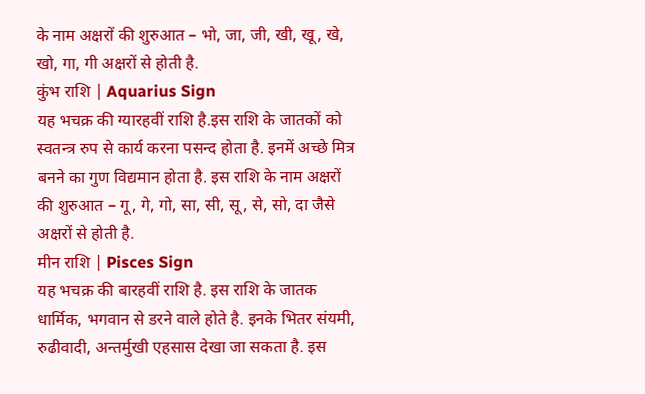के नाम अक्षरों की शुरुआत – भो, जा, जी, खी, खू, खे, खो, गा, गी अक्षरों से होती है.
कुंभ राशि | Aquarius Sign
यह भचक्र की ग्यारहवीं राशि है.इस राशि के जातकों को स्वतन्त्र रुप से कार्य करना पसन्द होता है. इनमें अच्छे मित्र बनने का गुण विद्यमान होता है. इस राशि के नाम अक्षरों की शुरुआत – गू, गे, गो, सा, सी, सू, से, सो, दा जैसे अक्षरों से होती है.
मीन राशि | Pisces Sign
यह भचक्र की बारहवीं राशि है. इस राशि के जातक धार्मिक, भगवान से डरने वाले होते है. इनके भितर संयमी, रुढीवादी, अन्तर्मुखी एहसास देखा जा सकता है. इस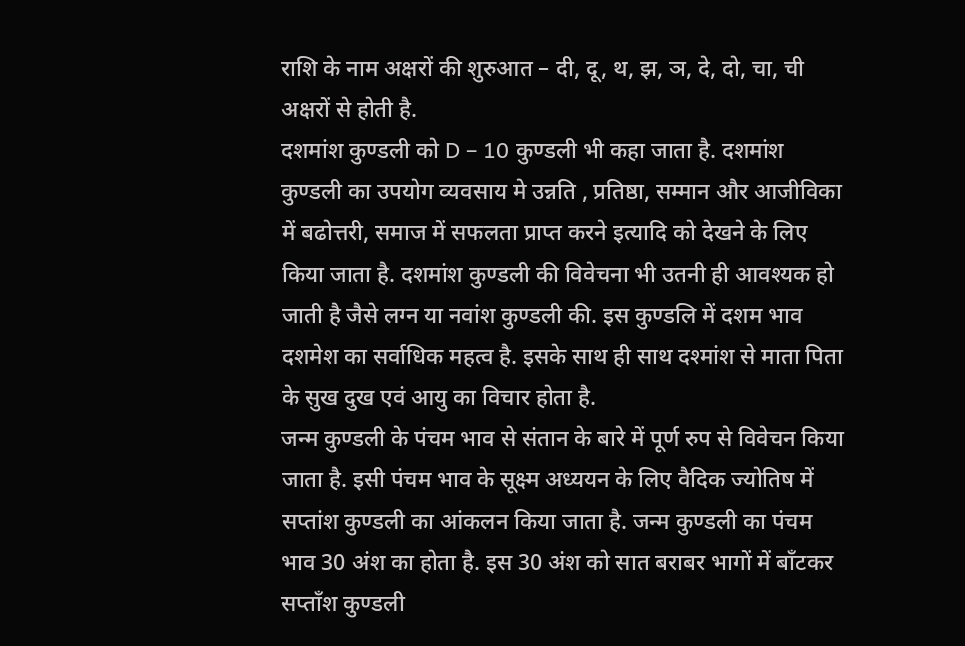राशि के नाम अक्षरों की शुरुआत – दी, दू, थ, झ, ञ, दे, दो, चा, ची अक्षरों से होती है.
दशमांश कुण्डली को D – 10 कुण्डली भी कहा जाता है. दशमांश कुण्डली का उपयोग व्यवसाय मे उन्नति , प्रतिष्ठा, सम्मान और आजीविका में बढोत्तरी, समाज में सफलता प्राप्त करने इत्यादि को देखने के लिए किया जाता है. दशमांश कुण्डली की विवेचना भी उतनी ही आवश्यक हो जाती है जैसे लग्न या नवांश कुण्डली की. इस कुण्डलि में दशम भाव दशमेश का सर्वाधिक महत्व है. इसके साथ ही साथ दश्मांश से माता पिता के सुख दुख एवं आयु का विचार होता है.
जन्म कुण्डली के पंचम भाव से संतान के बारे में पूर्ण रुप से विवेचन किया जाता है. इसी पंचम भाव के सूक्ष्म अध्ययन के लिए वैदिक ज्योतिष में सप्तांश कुण्डली का आंकलन किया जाता है. जन्म कुण्डली का पंचम भाव 30 अंश का होता है. इस 30 अंश को सात बराबर भागों में बाँटकर सप्ताँश कुण्डली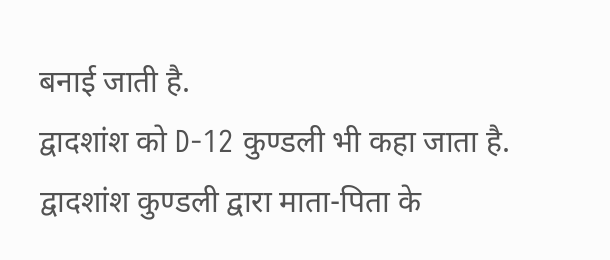बनाई जाती है.
द्वादशांश को D-12 कुण्डली भी कहा जाता है. द्वादशांश कुण्डली द्वारा माता-पिता के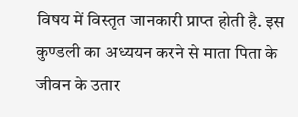विषय में विस्तृत जानकारी प्राप्त होती है. इस कुण्डली का अध्ययन करने से माता पिता के जीवन के उतार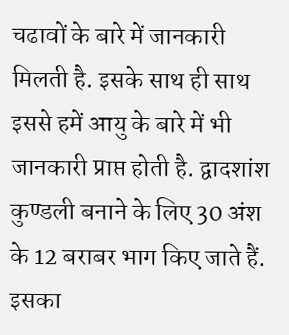चढावों के बारे में जानकारी मिलती है. इसके साथ ही साथ इससे हमें आयु के बारे में भी जानकारी प्राप्त होती है. द्वादशांश कुण्डली बनाने के लिए 30 अंश के 12 बराबर भाग किए जाते हैं. इसका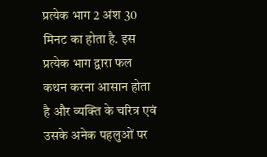प्रत्येक भाग 2 अंश 30 मिनट का होता है. इस प्रत्येक भाग द्वारा फल कथन करना आसान होता है और व्यक्ति के चरित्र एवं उसके अनेक पहलुओं पर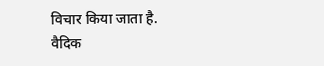विचार किया जाता है.
वैदिक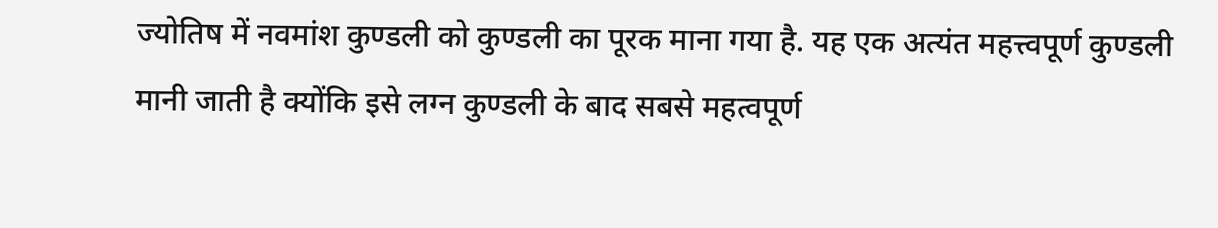ज्योतिष में नवमांश कुण्डली को कुण्डली का पूरक माना गया है. यह एक अत्यंत महत्त्वपूर्ण कुण्डली मानी जाती है क्योंकि इसे लग्न कुण्डली के बाद सबसे महत्वपूर्ण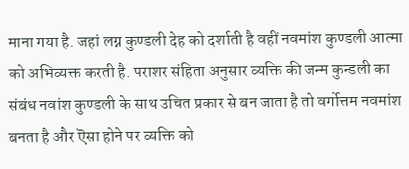माना गया है. जहां लग्न कुण्डली देह को दर्शाती है वहीं नवमांश कुण्डली आत्मा को अभिव्यक्त करती है. पराशर संहिता अनुसार व्यक्ति की जन्म कुन्डली का संबंध नवांश कुण्डली के साथ उचित प्रकार से बन जाता है तो वर्गोत्तम नवमांश बनता है और ऎसा होने पर व्यक्ति को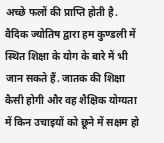अच्छे फलों की प्राप्ति होती है.
वैदिक ज्योतिष द्वारा हम कुण्डली में स्थित शिक्षा के योग के बारे में भी जान सकते हैं. जातक की शिक्षा कैसी होगी और वह शैक्षिक योग्यता में किन उचाइयों को छूने में सक्षम हो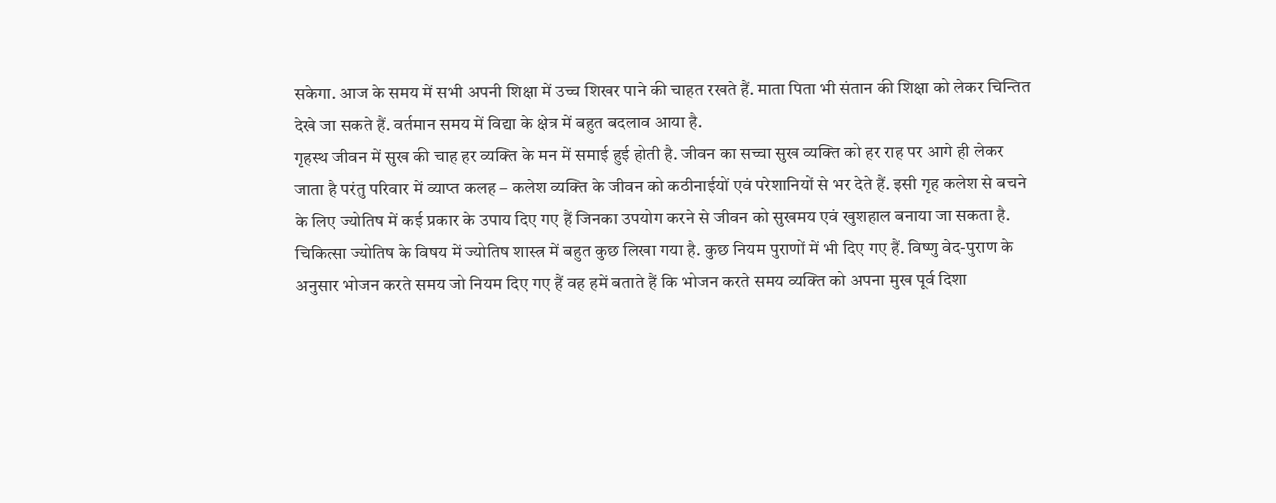सकेगा. आज के समय में सभी अपनी शिक्षा में उच्च शिखर पाने की चाहत रखते हैं. माता पिता भी संतान की शिक्षा को लेकर चिन्तित देखे जा सकते हैं. वर्तमान समय में विद्या के क्षेत्र में बहुत बदलाव आया है.
गृहस्थ जीवन में सुख की चाह हर व्यक्ति के मन में समाई हुई होती है. जीवन का सच्चा सुख व्यक्ति को हर राह पर आगे ही लेकर जाता है परंतु परिवार में व्याप्त कलह – कलेश व्यक्ति के जीवन को कठीनाईयों एवं परेशानियों से भर देते हैं. इसी गृह कलेश से बचने के लिए ज्योतिष में कई प्रकार के उपाय दिए गए हैं जिनका उपयोग करने से जीवन को सुखमय एवं खुशहाल बनाया जा सकता है.
चिकित्सा ज्योतिष के विषय में ज्योतिष शास्त्र में बहुत कुछ लिखा गया है. कुछ नियम पुराणों में भी दिए गए हैं. विष्णु वेद-पुराण के अनुसार भोजन करते समय जो नियम दिए गए हैं वह हमें बताते हैं कि भोजन करते समय व्यक्ति को अपना मुख पूर्व दिशा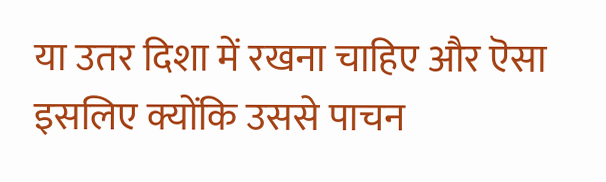या उतर दिशा में रखना चाहिए और ऎसा इसलिए क्योंकि उससे पाचन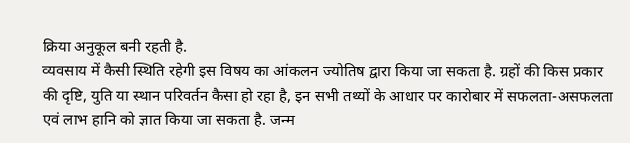क्रिया अनुकूल बनी रहती है.
व्यवसाय में कैसी स्थिति रहेगी इस विषय का आंकलन ज्योतिष द्वारा किया जा सकता है. ग्रहों की किस प्रकार की दृष्टि, युति या स्थान परिवर्तन कैसा हो रहा है, इन सभी तथ्यों के आधार पर कारोबार में सफलता-असफलता एवं लाभ हानि को ज्ञात किया जा सकता है. जन्म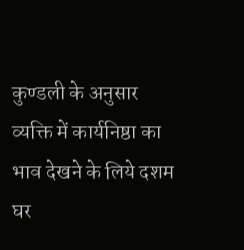कुण्डली के अनुसार व्यक्ति में कार्यनिष्ठा का भाव देखने के लिये दशम घर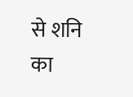से शनि का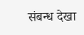संबन्ध देखा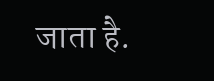जाता है.